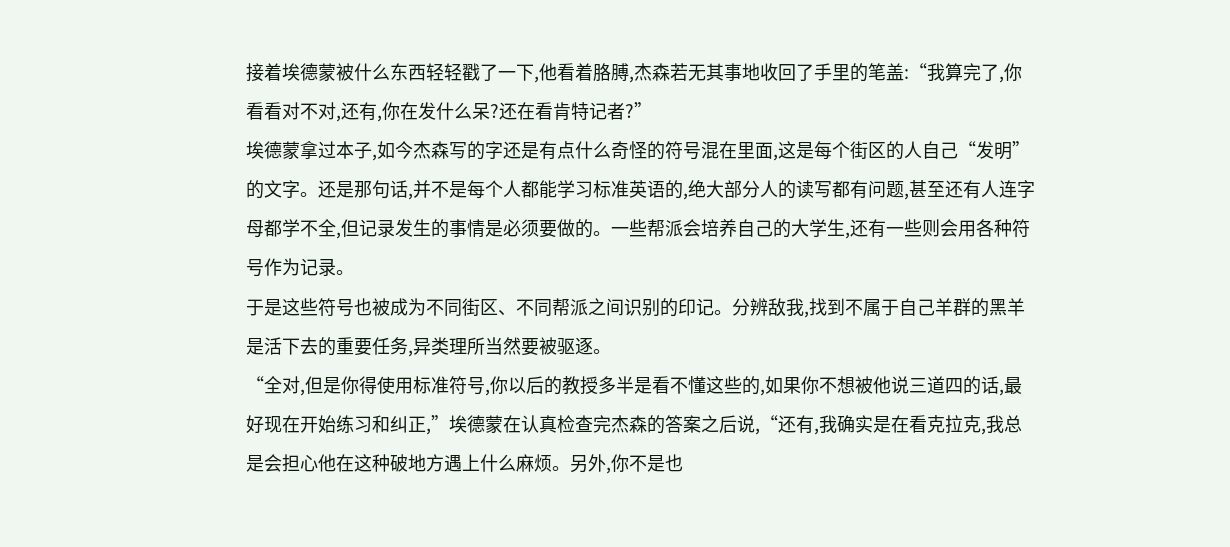接着埃德蒙被什么东西轻轻戳了一下,他看着胳膊,杰森若无其事地收回了手里的笔盖:“我算完了,你看看对不对,还有,你在发什么呆?还在看肯特记者?”
埃德蒙拿过本子,如今杰森写的字还是有点什么奇怪的符号混在里面,这是每个街区的人自己“发明”的文字。还是那句话,并不是每个人都能学习标准英语的,绝大部分人的读写都有问题,甚至还有人连字母都学不全,但记录发生的事情是必须要做的。一些帮派会培养自己的大学生,还有一些则会用各种符号作为记录。
于是这些符号也被成为不同街区、不同帮派之间识别的印记。分辨敌我,找到不属于自己羊群的黑羊是活下去的重要任务,异类理所当然要被驱逐。
“全对,但是你得使用标准符号,你以后的教授多半是看不懂这些的,如果你不想被他说三道四的话,最好现在开始练习和纠正,”埃德蒙在认真检查完杰森的答案之后说,“还有,我确实是在看克拉克,我总是会担心他在这种破地方遇上什么麻烦。另外,你不是也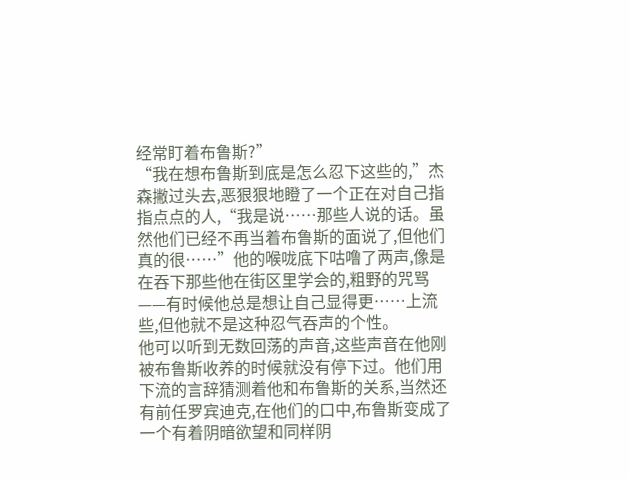经常盯着布鲁斯?”
“我在想布鲁斯到底是怎么忍下这些的,”杰森撇过头去,恶狠狠地瞪了一个正在对自己指指点点的人,“我是说……那些人说的话。虽然他们已经不再当着布鲁斯的面说了,但他们真的很……”他的喉咙底下咕噜了两声,像是在吞下那些他在街区里学会的,粗野的咒骂——有时候他总是想让自己显得更……上流些,但他就不是这种忍气吞声的个性。
他可以听到无数回荡的声音,这些声音在他刚被布鲁斯收养的时候就没有停下过。他们用下流的言辞猜测着他和布鲁斯的关系,当然还有前任罗宾迪克,在他们的口中,布鲁斯变成了一个有着阴暗欲望和同样阴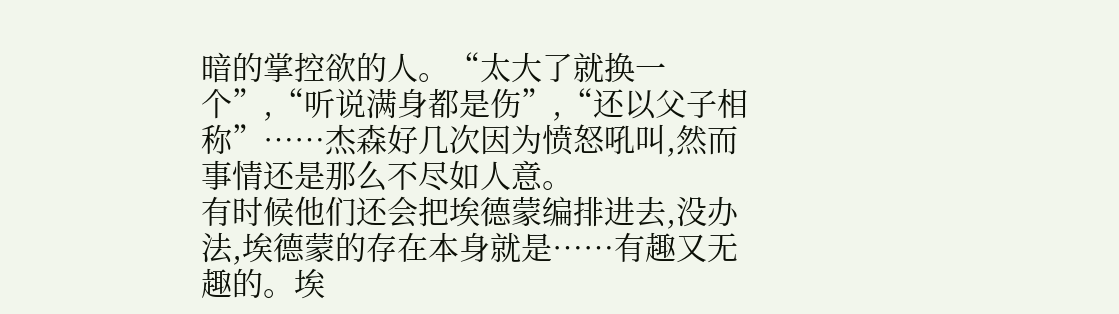暗的掌控欲的人。“太大了就换一个”,“听说满身都是伤”,“还以父子相称”……杰森好几次因为愤怒吼叫,然而事情还是那么不尽如人意。
有时候他们还会把埃德蒙编排进去,没办法,埃德蒙的存在本身就是……有趣又无趣的。埃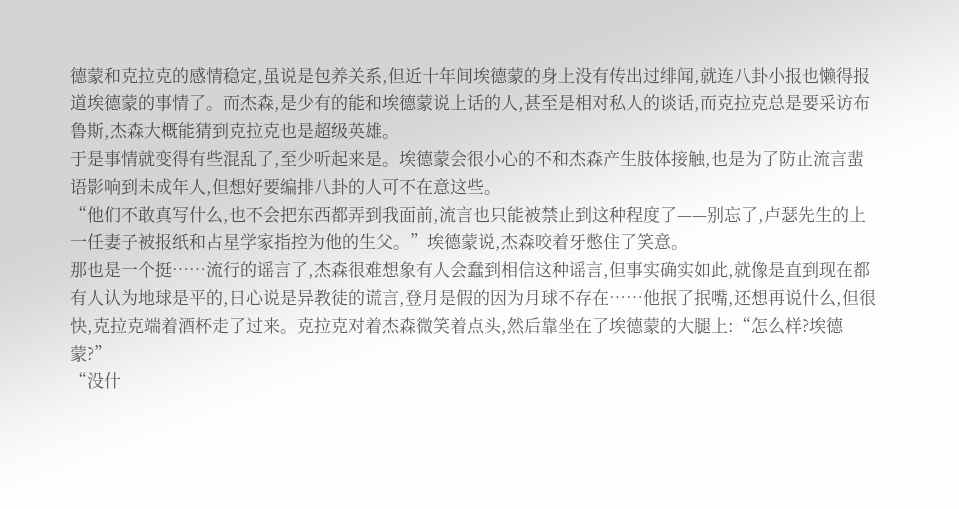德蒙和克拉克的感情稳定,虽说是包养关系,但近十年间埃德蒙的身上没有传出过绯闻,就连八卦小报也懒得报道埃德蒙的事情了。而杰森,是少有的能和埃德蒙说上话的人,甚至是相对私人的谈话,而克拉克总是要采访布鲁斯,杰森大概能猜到克拉克也是超级英雄。
于是事情就变得有些混乱了,至少听起来是。埃德蒙会很小心的不和杰森产生肢体接触,也是为了防止流言蜚语影响到未成年人,但想好要编排八卦的人可不在意这些。
“他们不敢真写什么,也不会把东西都弄到我面前,流言也只能被禁止到这种程度了——别忘了,卢瑟先生的上一任妻子被报纸和占星学家指控为他的生父。”埃德蒙说,杰森咬着牙憋住了笑意。
那也是一个挺……流行的谣言了,杰森很难想象有人会蠢到相信这种谣言,但事实确实如此,就像是直到现在都有人认为地球是平的,日心说是异教徒的谎言,登月是假的因为月球不存在……他抿了抿嘴,还想再说什么,但很快,克拉克端着酒杯走了过来。克拉克对着杰森微笑着点头,然后靠坐在了埃德蒙的大腿上:“怎么样?埃德蒙?”
“没什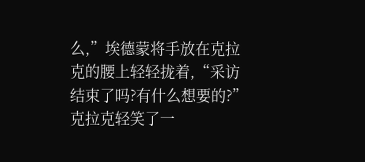么,”埃德蒙将手放在克拉克的腰上轻轻拢着,“采访结束了吗?有什么想要的?”
克拉克轻笑了一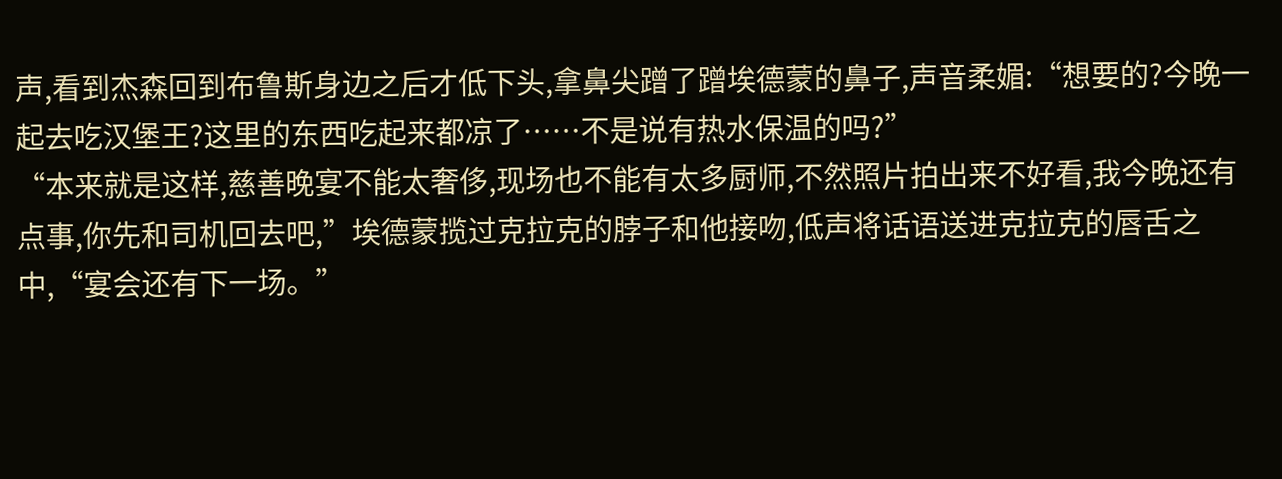声,看到杰森回到布鲁斯身边之后才低下头,拿鼻尖蹭了蹭埃德蒙的鼻子,声音柔媚:“想要的?今晚一起去吃汉堡王?这里的东西吃起来都凉了……不是说有热水保温的吗?”
“本来就是这样,慈善晚宴不能太奢侈,现场也不能有太多厨师,不然照片拍出来不好看,我今晚还有点事,你先和司机回去吧,”埃德蒙揽过克拉克的脖子和他接吻,低声将话语送进克拉克的唇舌之中,“宴会还有下一场。”